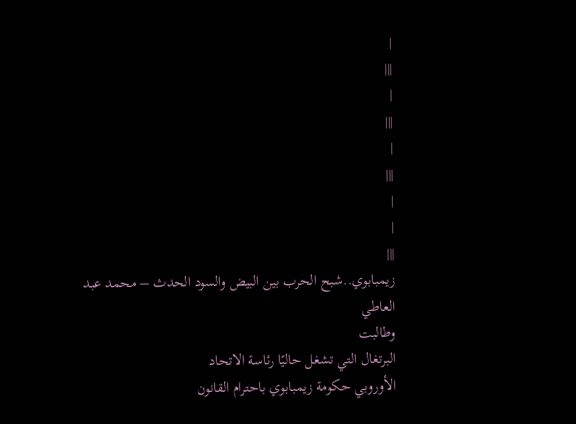|
|||
|
|||
|
|||
|
|
|||
زيمبابوي..شبح الحرب بين البيض والسود الحدث – محمد عبد العاطي
وطالبت
البرتغال التي تشغل حاليًا رئاسة الاتحاد
الأوروبي حكومة زيمبابوي باحترام القانون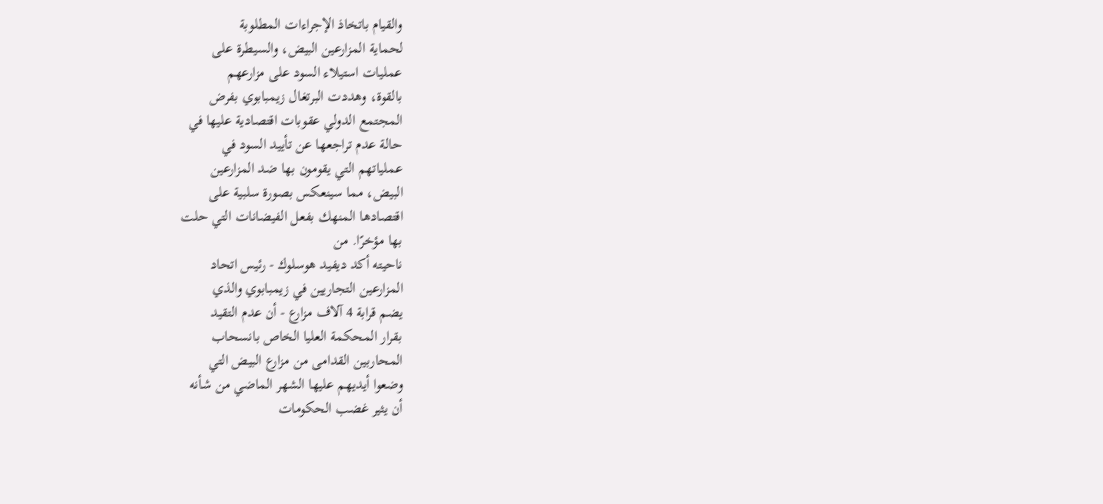والقيام باتخاذ الإجراءات المطلوبة
لحماية المزارعين البيض، والسيطرة على
عمليات استيلاء السود على مزارعهم
بالقوة، وهددت البرتغال زيمبابوي بفرض
المجتمع الدولي عقوبات اقتصادية عليها في
حالة عدم تراجعها عن تأييد السود في
عملياتهم التي يقومون بها ضد المزارعين
البيض، مما سينعكس بصورة سلبية على
اقتصادها المنهك بفعل الفيضانات التي حلت
بها مؤخرًا. من
ناحيته أكد ديفيد هوسلوك - رئيس اتحاد
المزارعين التجاريين في زيمبابوي والذي
يضم قرابة 4 آلاف مزارع - أن عدم التقيد
بقرار المحكمة العليا الخاص بانسحاب
المحاربين القدامى من مزارع البيض التي
وضعوا أيديهم عليها الشهر الماضي من شأنه
أن يثير غضب الحكومات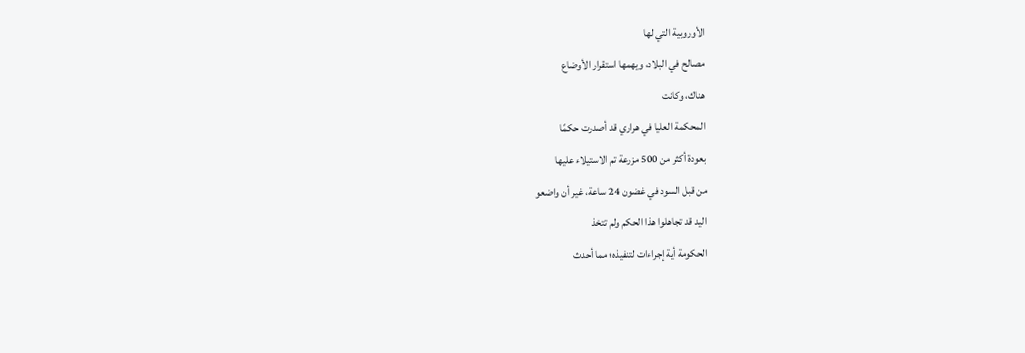الأوروبية التي لها
مصالح في البلاد، ويهمها استقرار الأوضاع
هناك، وكانت
المحكمة العليا في هراري قد أصدرت حكمًا
بعودة أكثر من 500 مزرعة تم الاستيلاء عليها
من قبل السود في غضون 24 ساعة، غير أن واضعو
اليد قد تجاهلوا هذا الحكم ولم تتخذ
الحكومة أية إجراءات لتنفيذه؛ مما أحدث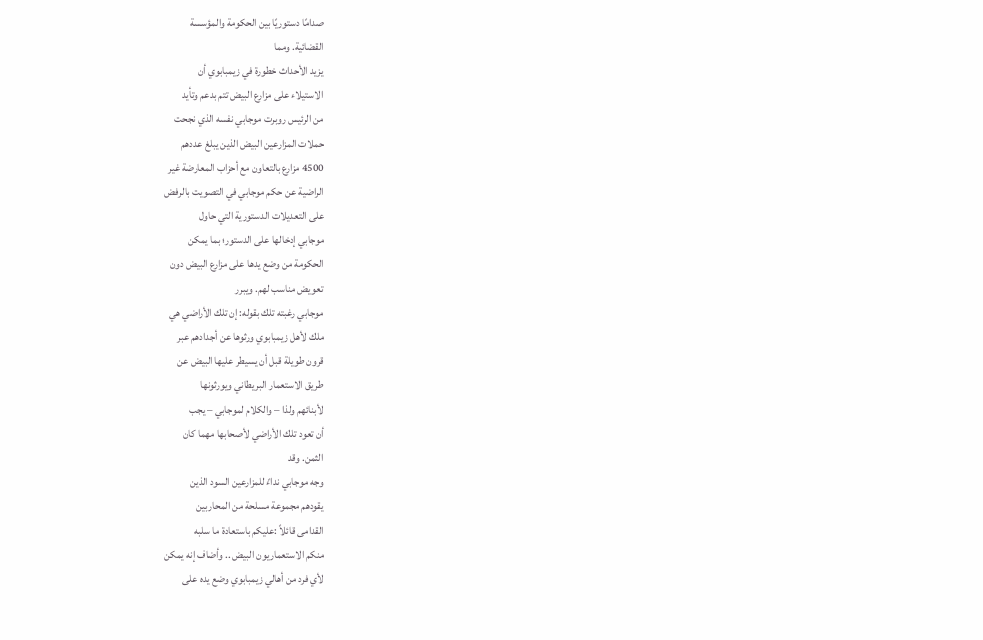صدامًا دستوريًا بين الحكومة والمؤسسة
القضائية. ومما
يزيد الأحداث خطورة في زيمبابوي أن
الاستيلاء على مزارع البيض تتم بدعم وتأيد
من الرئيس روبرت موجابي نفسه الذي نجحت
حملات المزارعين البيض الذين يبلغ عددهم
4500 مزارع بالتعاون مع أحزاب المعارضة غير
الراضية عن حكم موجابي في التصويت بالرفض
على التعديلات الدستورية التي حاول
موجابي إدخالها على الدستور؛ بما يمكن
الحكومة من وضع يدها على مزارع البيض دون
تعويض مناسب لهم. ويبرر
موجابي رغبته تلك بقوله: إن تلك الأراضي هي
ملك لأهل زيمبابوي ورثوها عن أجدادهم عبر
قرون طويلة قبل أن يسيطر عليها البيض عن
طريق الاستعمار البريطاني ويورثونها
لأبنائهم ولذا – والكلام لموجابي – يجب
أن تعود تلك الأراضي لأصحابها مهما كان
الثمن. وقد
وجه موجابي نداءً للمزارعين السود الذين
يقودهم مجموعة مسلحة من المحاربين
القدامى قائلاً :عليكم باستعادة ما سلبه
منكم الاستعماريون البيض .. وأضاف إنه يمكن
لأي فرد من أهالي زيمبابوي وضع يده على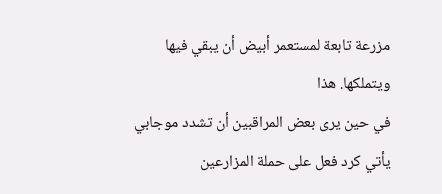مزرعة تابعة لمستعمر أبيض أن يبقي فيها
ويتملكها. هذا
في حين يرى بعض المراقبين أن تشدد موجابي
يأتي كرد فعل على حملة المزارعين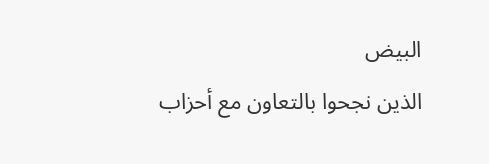البيض
الذين نجحوا بالتعاون مع أحزاب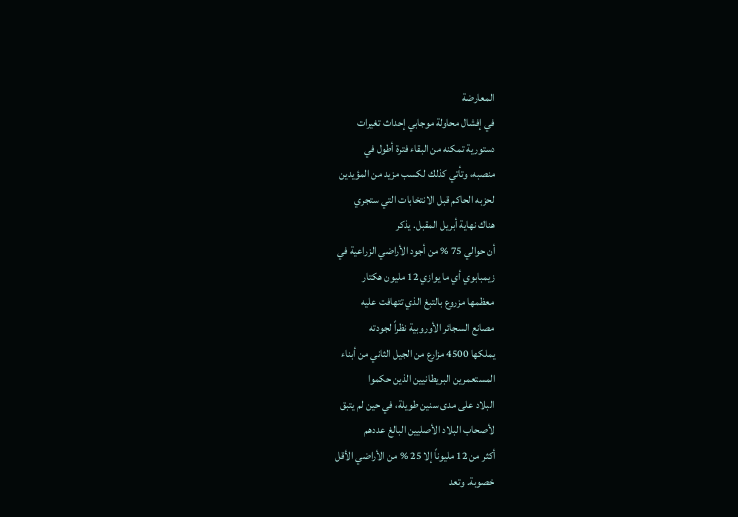المعارضة
في إفشال محاولة موجابي إحداث تغيرات
دستورية تمكنه من البقاء فترة أطول في
منصبه، وتأتي كذلك لكسب مزيد من المؤيدين
لحزبه الحاكم قبل الانتخابات التي ستجري
هناك نهاية أبريل المقبل. يذكر
أن حوالي 75 % من أجود الأراضي الزراعية في
زيمبابوي أي ما يوازي 12 مليون هكتار
معظمها مزروع بالتبغ الذي تتهافت عليه
مصانع السجائر الأوروبية نظراً لجودته
يملكها 4500 مزارع من الجيل الثاني من أبناء
المستعمرين البريطانيين الذين حكموا
البلاد على مدى سنين طويلة، في حين لم يتبق
لأصحاب البلاد الأصليين البالغ عددهم
أكثر من 12 مليوناً إلا 25 % من الأراضي الأقل
خصوبة. وتعد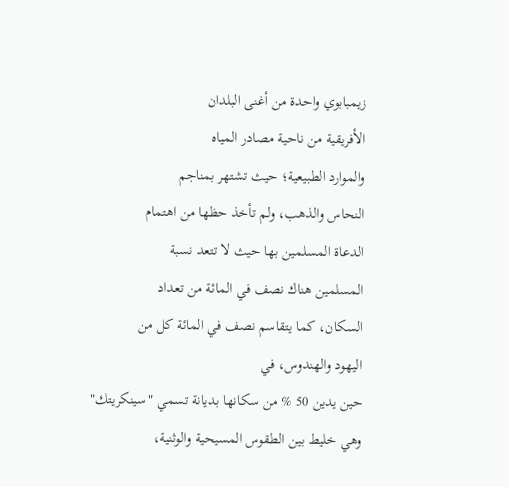زيمبابوي واحدة من أغنى البلدان
الأفريقية من ناحية مصادر المياه
والموارد الطبيعية؛ حيث تشتهر بمناجم
النحاس والذهب، ولم تأخذ حظها من اهتمام
الدعاة المسلمين بها حيث لا تتعد نسبة
المسلمين هناك نصف في المائة من تعداد
السكان، كما يتقاسم نصف في المائة كل من
اليهود والهندوس، في
حين يدين 50 % من سكانها بديانة تسمي "سينكريتك"
وهي خليط بين الطقوس المسيحية والوثنية،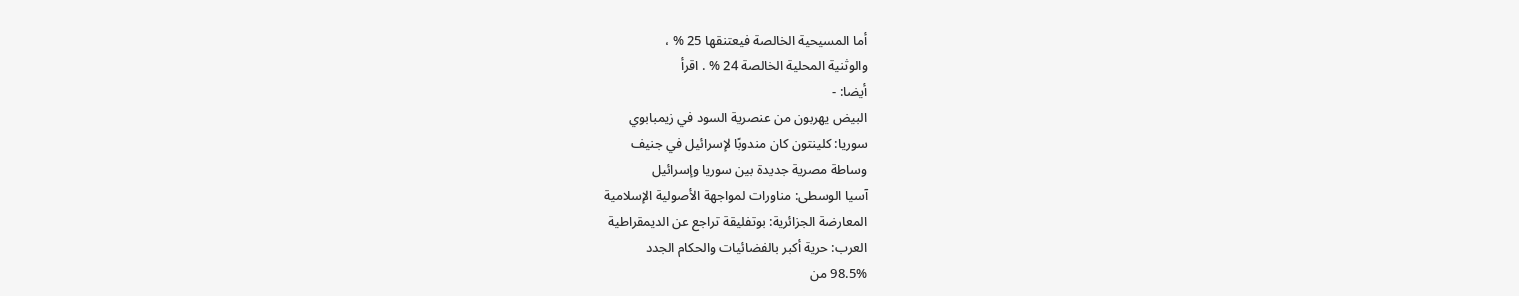أما المسيحية الخالصة فيعتنقها 25 % ،
والوثنية المحلية الخالصة 24 % . اقرأ
أيضا: -
البيض يهربون من عنصرية السود في زيمبابوي
سوريا: كلينتون كان مندوبًا لإسرائيل في جنيف
وساطة مصرية جديدة بين سوريا وإسرائيل
آسيا الوسطى: مناورات لمواجهة الأصولية الإسلامية
المعارضة الجزائرية: بوتفليقة تراجع عن الديمقراطية
العرب: حرية أكبر بالفضائيات والحكام الجدد
98.5% من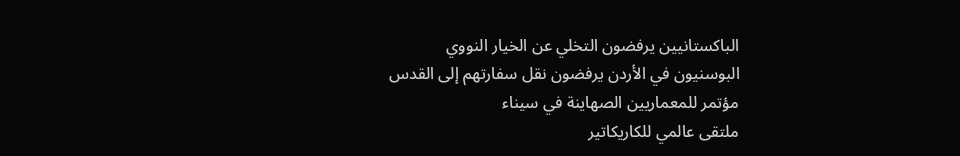الباكستانيين يرفضون التخلي عن الخيار النووي
البوسنيون في الأردن يرفضون نقل سفارتهم إلى القدس
مؤتمر للمعماريين الصهاينة في سيناء
ملتقى عالمي للكاريكاتير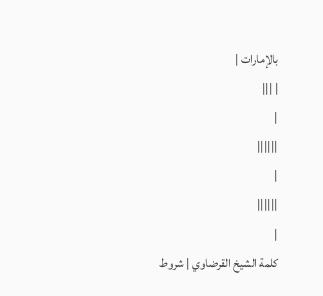بالإمارات |
| |||
|
||||||
|
||||||
|
كلمة الشيخ القرضاوي | شروط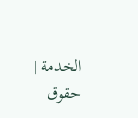الخدمة | حقوق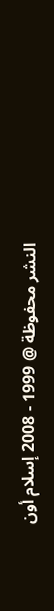النشر محفوظة @ 1999 - 2008 إسلام أون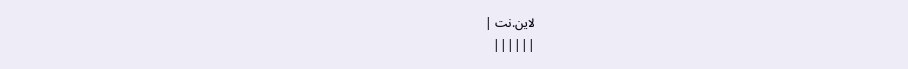لاين.نت |
||||||